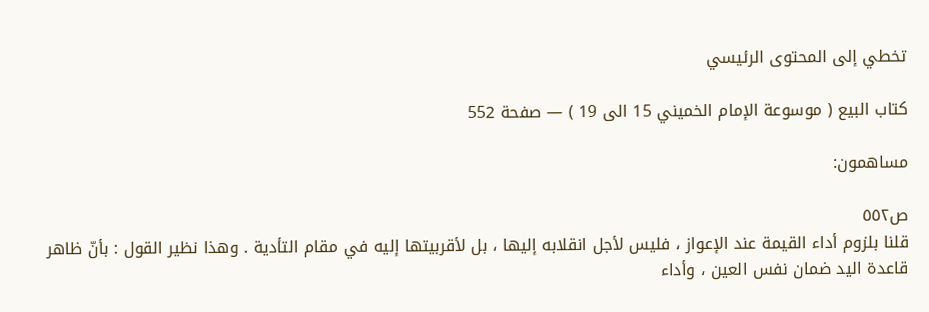تخطي إلى المحتوى الرئيسي

كتاب البيع ( موسوعة الإمام الخميني 15 الى 19 ) — صفحة 552

مساهمون:

ص٥٥٢
قلنا بلزوم أداء القيمة عند الإعواز ، فليس لأجل انقلابه إليها ، بل لأقربيتها إليه في مقام التأدية . وهذا نظير القول : بأنّ ظاهر قاعدة اليد ضمان نفس العين ، وأداء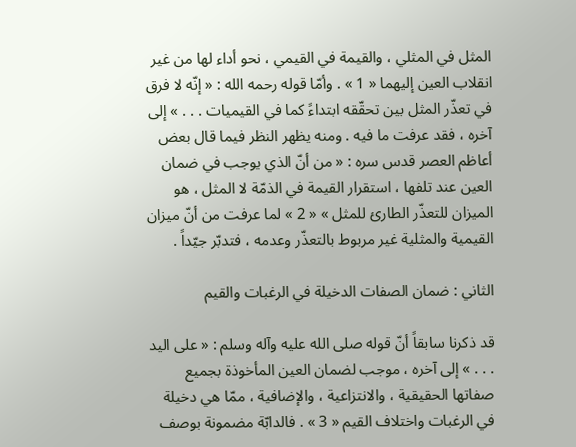المثل في المثلي ، والقيمة في القيمي ، نحو أداء لها من غير انقلاب العين إليهما « 1 » . وأمّا قوله رحمه الله : « إنّه لا فرق في تعذّر المثل بين تحقّقه ابتداءً كما في القيميات . . . » إلى آخره ، فقد عرفت ما فيه . ومنه يظهر النظر فيما قال بعض أعاظم العصر قدس سره : « من أنّ الذي يوجب في ضمان العين عند تلفها ، استقرار القيمة في الذمّة لا المثل ، هو الميزان للتعذّر الطارئ للمثل » « 2 » لما عرفت من أنّ ميزان القيمية والمثلية غير مربوط بالتعذّر وعدمه ، فتدبّر جيّداً .

الثاني : ضمان الصفات الدخيلة في الرغبات والقيم

قد ذكرنا سابقاً أنّ قوله صلى الله عليه وآله وسلم : « على اليد . . . » إلى آخره ، موجب لضمان العين المأخوذة بجميع صفاتها الحقيقية ، والانتزاعية ، والإضافية ، ممّا هي دخيلة في الرغبات واختلاف القيم « 3 » . فالدابّة مضمونة بوصف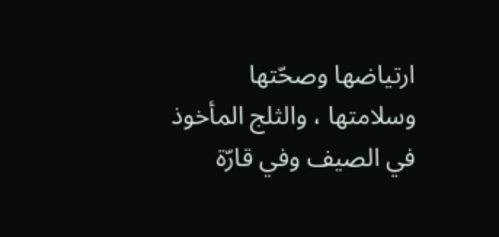ارتياضها وصحّتها وسلامتها ، والثلج المأخوذ في الصيف وفي قارّة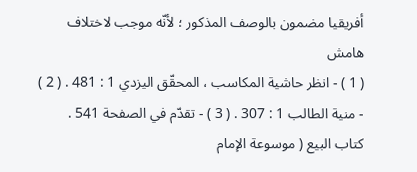أفريقيا مضمون بالوصف المذكور ؛ لأنّه موجب لاختلاف
هامش
( 1 ) - انظر حاشية المكاسب ، المحقّق اليزدي 1 : 481 . ( 2 ) - منية الطالب 1 : 307 . ( 3 ) - تقدّم في الصفحة 541 .
كتاب البيع ( موسوعة الإمام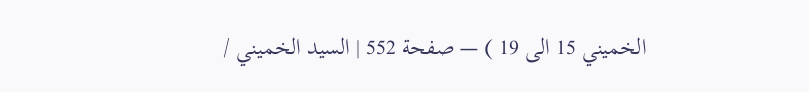الخميني 15 الى 19 ) — صفحة 552 | السيد الخميني /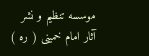موسسه تنظيم و نشر آثار امام خمينى ( ره )